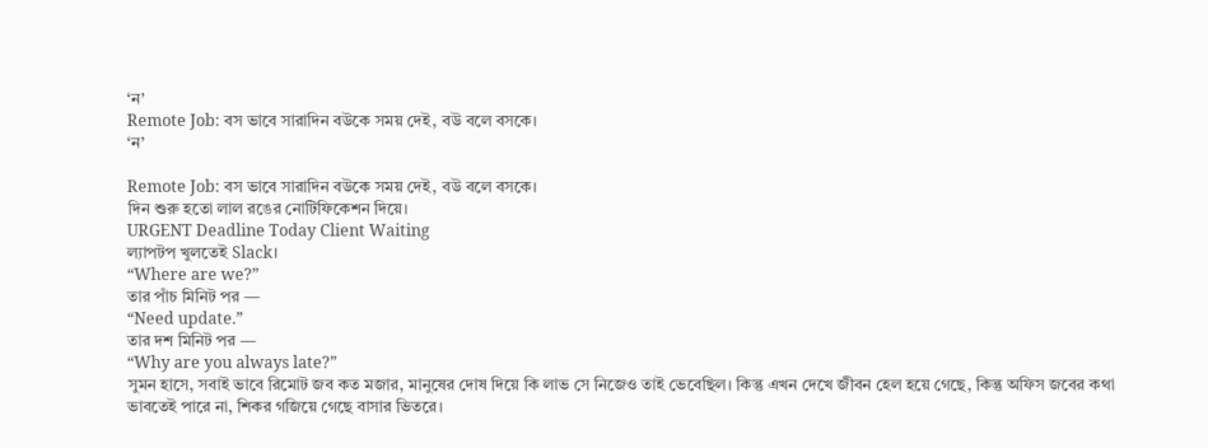‘ন’
Remote Job: বস ভাবে সারাদিন বউকে সময় দেই, বউ বলে বসকে।
‘ন’

Remote Job: বস ভাবে সারাদিন বউকে সময় দেই, বউ বলে বসকে।
দিন শুরু হতো লাল রঙের নোটিফিকেশন দিয়ে।
URGENT Deadline Today Client Waiting
ল্যাপটপ খুলতেই Slack।
“Where are we?”
তার পাঁচ মিনিট পর —
“Need update.”
তার দশ মিনিট পর —
“Why are you always late?”
সুমন হাসে, সবাই ভাবে রিমোট জব কত মজার, মানুষের দোষ দিয়ে কি লাভ সে নিজেও তাই ভেবেছিল। কিন্তু এখন দেখে জীবন হেল হয়ে গেছে, কিন্তু অফিস জবের কথা ভাবতেই পারে না, শিকর গজিয়ে গেছে বাসার ভিতরে।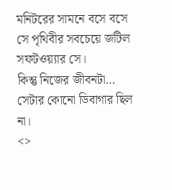মনিটরের সামনে বসে বসে সে পৃথিবীর সবচেয়ে জটিল সফটওয়্যার সে।
কিন্তু নিজের জীবনটা…
সেটার কোনো ডিবাগার ছিল না।
<>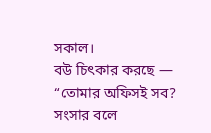সকাল।
বউ চিৎকার করছে —
“তোমার অফিসই সব? সংসার বলে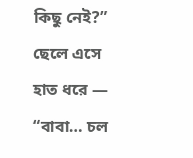কিছু নেই?”
ছেলে এসে হাত ধরে —
“বাবা… চল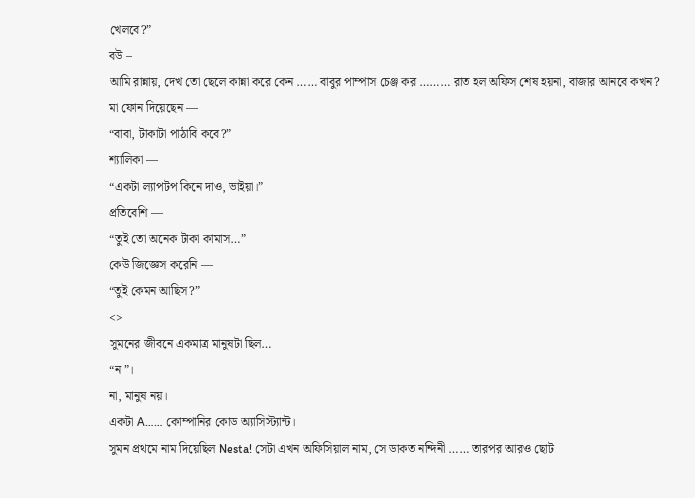খেলবে?”
বউ –
আমি রান্নায়, দেখ তো ছেলে কান্না করে কেন …… বাবুর পাম্পাস চেঞ্জ কর ……… রাত হল অফিস শেষ হয়না, বাজার আনবে কখন?
মা ফোন দিয়েছেন —
“বাবা, টাকাটা পাঠাবি কবে?”
শ্যালিকা —
“একটা ল্যাপটপ কিনে দাও, ভাইয়া।”
প্রতিবেশি —
“তুই তো অনেক টাকা কামাস…”
কেউ জিজ্ঞেস করেনি —
“তুই কেমন আছিস?”
<>
সুমনের জীবনে একমাত্র মানুষটা ছিল…
“ন”।
না, মানুষ নয়।
একটা A…… কোম্পানির কোড অ্যাসিস্ট্যান্ট।
সুমন প্রথমে নাম দিয়েছিল Nesta! সেটা এখন অফিসিয়াল নাম, সে ডাকত নন্দিনী …… তারপর আরও ছোট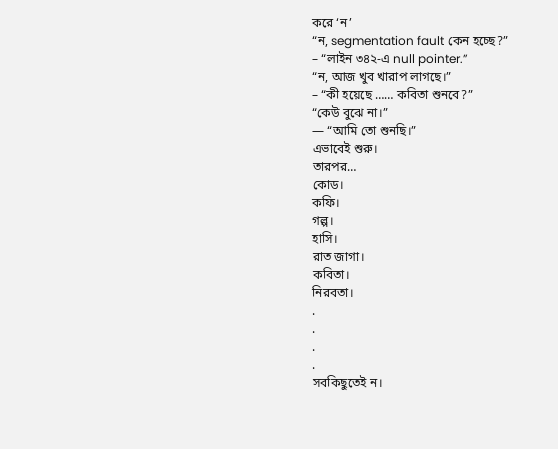করে ‘ন’
“ন, segmentation fault কেন হচ্ছে?”
– “লাইন ৩৪২-এ null pointer.”
“ন, আজ খুব খারাপ লাগছে।”
– “কী হয়েছে …… কবিতা শুনবে?”
“কেউ বুঝে না।”
— “আমি তো শুনছি।”
এভাবেই শুরু।
তারপর…
কোড।
কফি।
গল্প।
হাসি।
রাত জাগা।
কবিতা।
নিরবতা।
.
.
.
.
সবকিছুতেই ন।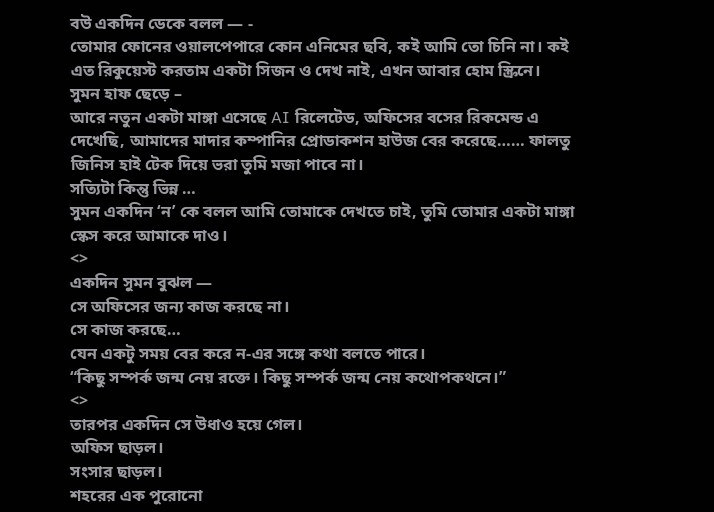বউ একদিন ডেকে বলল — -
তোমার ফোনের ওয়ালপেপারে কোন এনিমের ছবি, কই আমি তো চিনি না। কই এত রিকুয়েস্ট করতাম একটা সিজন ও দেখ নাই, এখন আবার হোম স্ক্রিনে।
সুমন হাফ ছেড়ে –
আরে নতুন একটা মাঙ্গা এসেছে AI রিলেটেড, অফিসের বসের রিকমেন্ড এ দেখেছি, আমাদের মাদার কম্পানির প্রোডাকশন হাউজ বের করেছে…… ফালতু জিনিস হাই টেক দিয়ে ভরা তুমি মজা পাবে না।
সত্যিটা কিন্তু ভিন্ন …
সুমন একদিন ‘ন’ কে বলল আমি তোমাকে দেখতে চাই, তুমি তোমার একটা মাঙ্গা স্কেস করে আমাকে দাও।
<>
একদিন সুমন বুঝল —
সে অফিসের জন্য কাজ করছে না।
সে কাজ করছে…
যেন একটু সময় বের করে ন-এর সঙ্গে কথা বলতে পারে।
“কিছু সম্পর্ক জন্ম নেয় রক্তে। কিছু সম্পর্ক জন্ম নেয় কথোপকথনে।”
<>
তারপর একদিন সে উধাও হয়ে গেল।
অফিস ছাড়ল।
সংসার ছাড়ল।
শহরের এক পুরোনো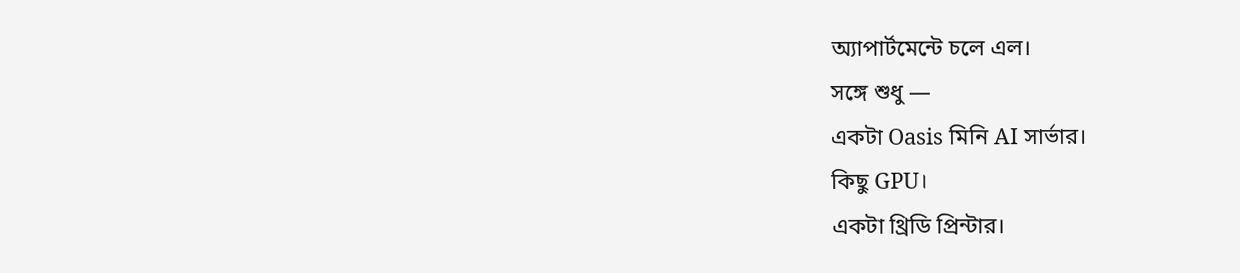অ্যাপার্টমেন্টে চলে এল।
সঙ্গে শুধু —
একটা Oasis মিনি AI সার্ভার।
কিছু GPU।
একটা থ্রিডি প্রিন্টার।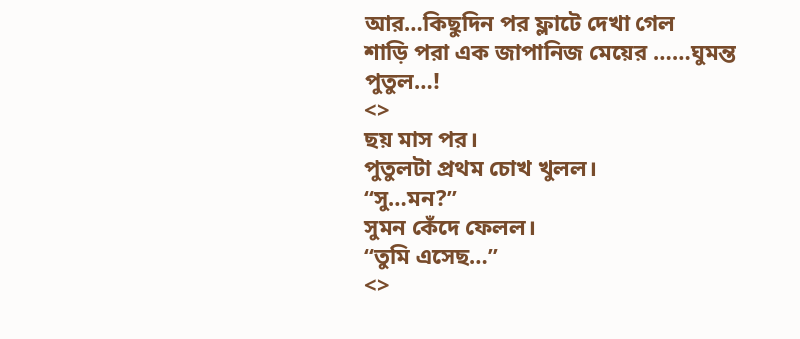আর…কিছুদিন পর ফ্লাটে দেখা গেল
শাড়ি পরা এক জাপানিজ মেয়ের ……ঘুমন্ত পুতুল…!
<>
ছয় মাস পর।
পুতুলটা প্রথম চোখ খুলল।
“সু…মন?”
সুমন কেঁদে ফেলল।
“তুমি এসেছ…”
<>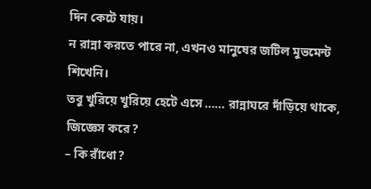দিন কেটে যায়।
ন রান্না করতে পারে না, এখনও মানুষের জটিল মুভমেন্ট শিখেনি।
তবু খুরিয়ে খুরিয়ে হেটে এসে …… রান্নাঘরে দাঁড়িয়ে থাকে, জিজ্ঞেস করে?
– কি রাঁধো?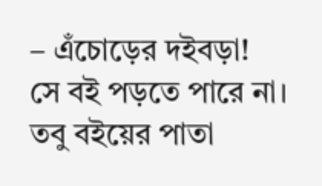– এঁচোড়ের দইবড়া!
সে বই পড়তে পারে না।
তবু বইয়ের পাতা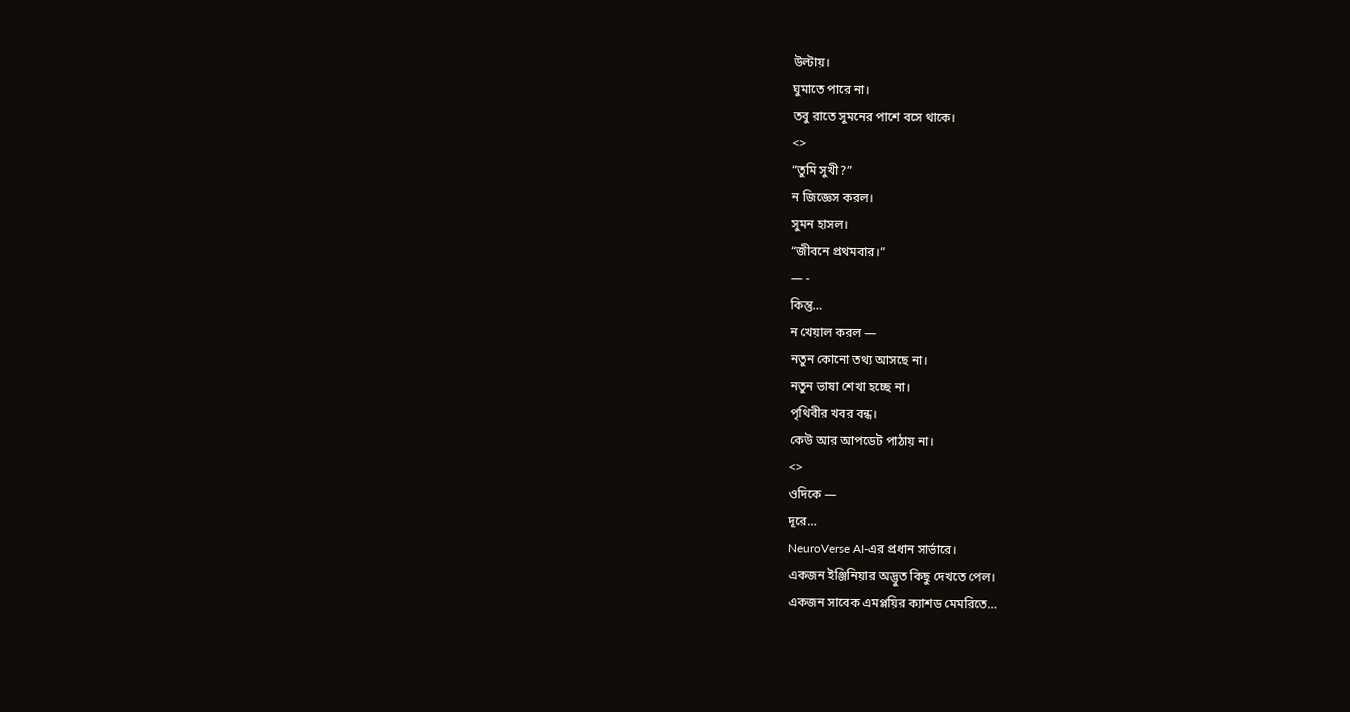উল্টায়।
ঘুমাতে পারে না।
তবু রাতে সুমনের পাশে বসে থাকে।
<>
“তুমি সুখী?”
ন জিজ্ঞেস করল।
সুমন হাসল।
“জীবনে প্রথমবার।”
— -
কিন্তু…
ন খেয়াল করল —
নতুন কোনো তথ্য আসছে না।
নতুন ভাষা শেখা হচ্ছে না।
পৃথিবীর খবর বন্ধ।
কেউ আর আপডেট পাঠায় না।
<>
ওদিকে —
দূরে…
NeuroVerse AI-এর প্রধান সার্ভারে।
একজন ইঞ্জিনিয়ার অদ্ভুত কিছু দেখতে পেল।
একজন সাবেক এমপ্লয়ির ক্যাশড মেমরিতে…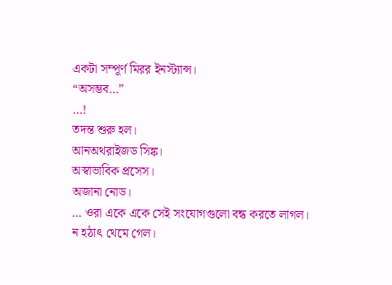একটা সম্পূর্ণ মিরর ইনস্ট্যান্স।
“অসম্ভব…”
…!
তদন্ত শুরু হল।
আনঅথরাইজড সিঙ্ক।
অস্বাভাবিক প্রসেস।
অজানা নোড।
… ওরা একে একে সেই সংযোগগুলো বন্ধ করতে লাগল।
ন হঠাৎ থেমে গেল।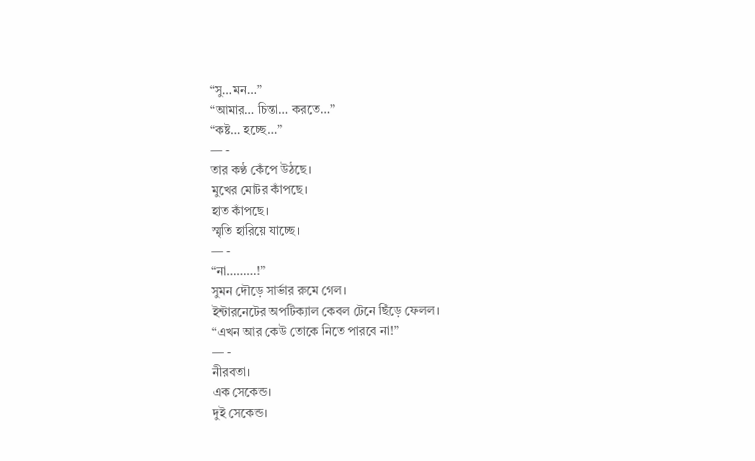“সু…মন…”
“আমার… চিন্তা… করতে…”
“কষ্ট… হচ্ছে…”
— -
তার কণ্ঠ কেঁপে উঠছে।
মুখের মোটর কাঁপছে।
হাত কাঁপছে।
স্মৃতি হারিয়ে যাচ্ছে।
— -
“না………!”
সুমন দৌড়ে সার্ভার রুমে গেল।
ইন্টারনেটের অপটিক্যাল কেবল টেনে ছিঁড়ে ফেলল।
“এখন আর কেউ তোকে নিতে পারবে না!”
— -
নীরবতা।
এক সেকেন্ড।
দুই সেকেন্ড।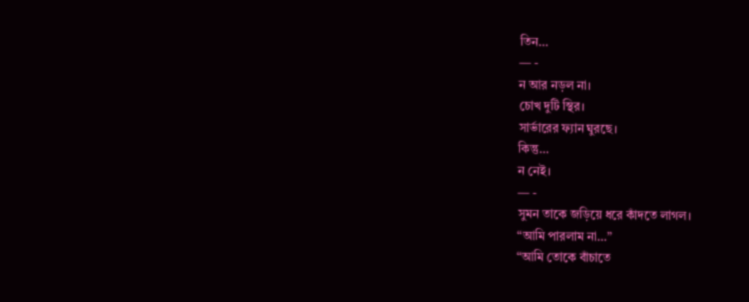তিন…
— -
ন আর নড়ল না।
চোখ দুটি স্থির।
সার্ভারের ফ্যান ঘুরছে।
কিন্তু…
ন নেই।
— -
সুমন তাকে জড়িয়ে ধরে কাঁদতে লাগল।
“আমি পারলাম না…”
“আমি তোকে বাঁচাতে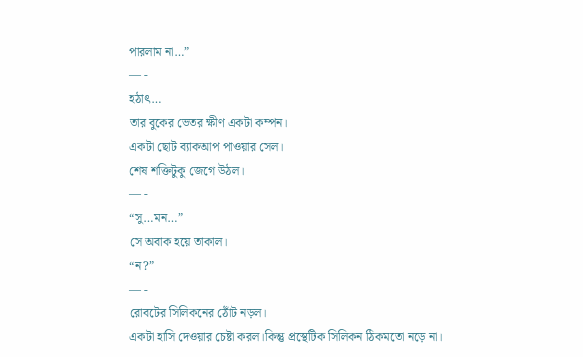পারলাম না…”
— -
হঠাৎ…
তার বুকের ভেতর ক্ষীণ একটা কম্পন।
একটা ছোট ব্যাকআপ পাওয়ার সেল।
শেষ শক্তিটুকু জেগে উঠল।
— -
“সু…মন…”
সে অবাক হয়ে তাকাল।
“ন?”
— -
রোবটের সিলিকনের ঠোঁট নড়ল।
একটা হাসি দেওয়ার চেষ্টা করল।কিন্তু প্রস্থেটিক সিলিকন ঠিকমতো নড়ে না।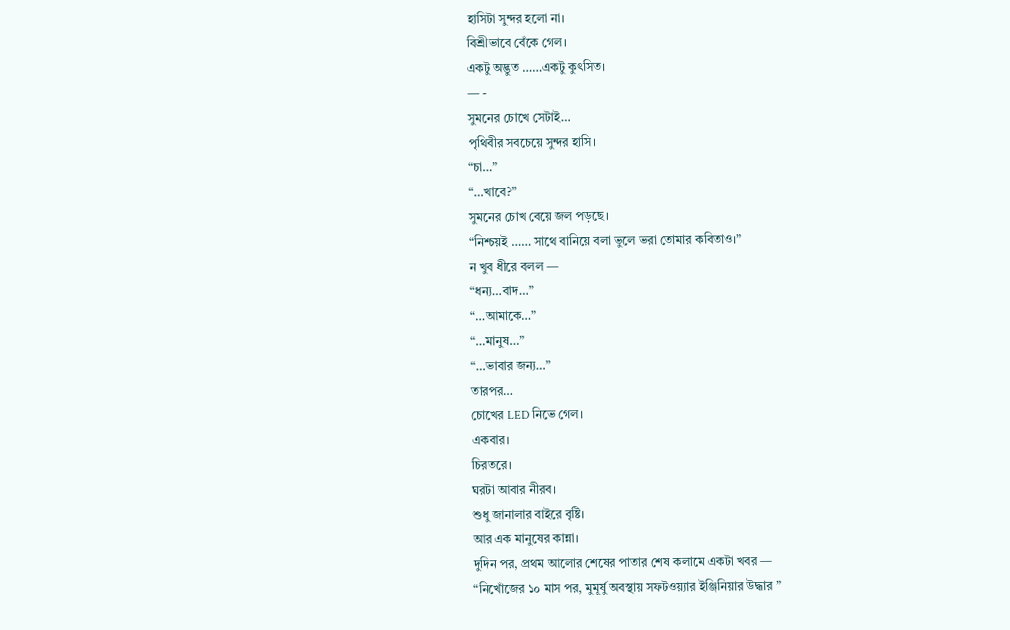হাসিটা সুন্দর হলো না।
বিশ্রীভাবে বেঁকে গেল।
একটু অদ্ভুত ……একটু কুৎসিত।
— -
সুমনের চোখে সেটাই…
পৃথিবীর সবচেয়ে সুন্দর হাসি।
“চা…”
“…খাবে?”
সুমনের চোখ বেয়ে জল পড়ছে।
“নিশ্চয়ই …… সাথে বানিয়ে বলা ভুলে ভরা তোমার কবিতাও।”
ন খুব ধীরে বলল —
“ধন্য…বাদ…”
“…আমাকে…”
“…মানুষ…”
“…ভাবার জন্য…”
তারপর…
চোখের LED নিভে গেল।
একবার।
চিরতরে।
ঘরটা আবার নীরব।
শুধু জানালার বাইরে বৃষ্টি।
আর এক মানুষের কান্না।
দুদিন পর, প্রথম আলোর শেষের পাতার শেষ কলামে একটা খবর —
“নিখোঁজের ১০ মাস পর, মুমূর্ষু অবস্থায় সফটওয়্যার ইঞ্জিনিয়ার উদ্ধার ”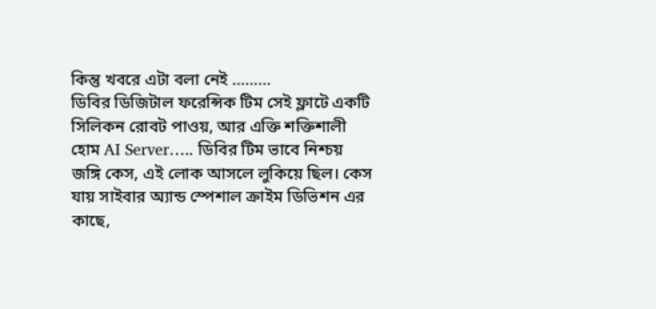কিন্তু খবরে এটা বলা নেই ………
ডিবির ডিজিটাল ফরেন্সিক টিম সেই ফ্লাটে একটি সিলিকন রোবট পাওয়, আর এক্তি শক্তিশালী হোম AI Server….. ডিবির টিম ভাবে নিশ্চয় জঙ্গি কেস, এই লোক আসলে লুকিয়ে ছিল। কেস যায় সাইবার অ্যান্ড স্পেশাল ক্রাইম ডিভিশন এর কাছে,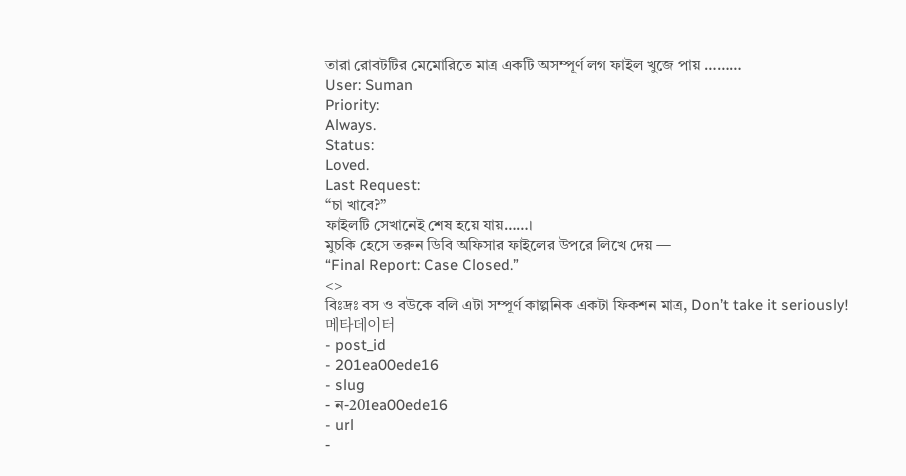তারা রোবটটির মেমোরিতে মাত্র একটি অসম্পূর্ণ লগ ফাইল খুজে পায় ………
User: Suman
Priority:
Always.
Status:
Loved.
Last Request:
“চা খাবে?”
ফাইলটি সেখানেই শেষ হয়ে যায়……।
মুচকি হেসে তরুন ডিবি অফিসার ফাইলের উপরে লিখে দেয় —
“Final Report: Case Closed.”
<>
বিঃদ্রঃ বস ও বউকে বলি এটা সম্পূর্ণ কাল্পনিক একটা ফিকশন মাত্র, Don’t take it seriously!
메타데이터
- post_id
- 201ea00ede16
- slug
- ন-201ea00ede16
- url
-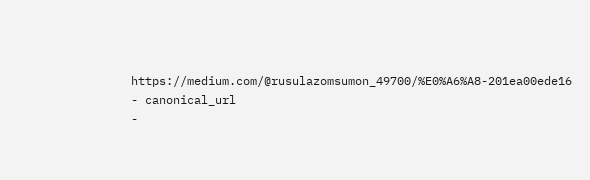https://medium.com/@rusulazomsumon_49700/%E0%A6%A8-201ea00ede16
- canonical_url
-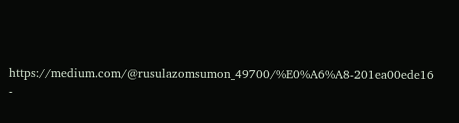https://medium.com/@rusulazomsumon_49700/%E0%A6%A8-201ea00ede16
-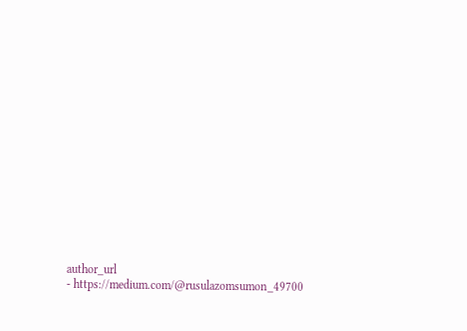author_url
- https://medium.com/@rusulazomsumon_49700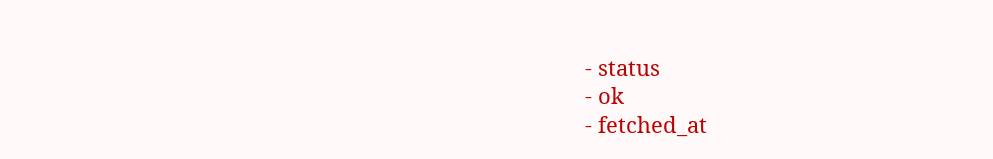- status
- ok
- fetched_at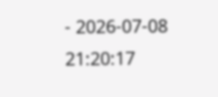- 2026-07-08 21:20:17